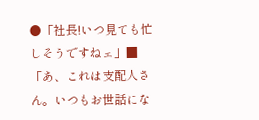●「社長!いつ見ても忙しそうですねェ」■「あ、これは支配人さん。いつもお世話にな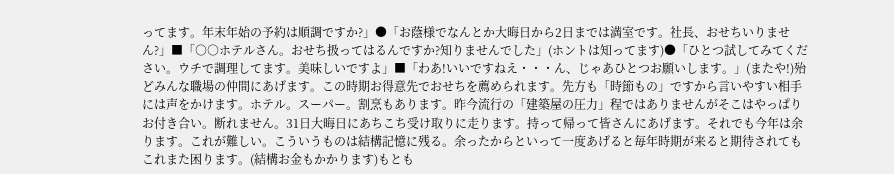ってます。年末年始の予約は順調ですか?」●「お蔭様でなんとか大晦日から2日までは満室です。社長、おせちいりません?」■「○○ホテルさん。おせち扱ってはるんですか?知りませんでした」(ホントは知ってます)●「ひとつ試してみてください。ウチで調理してます。美味しいですよ」■「わあ!いいですねえ・・・ん、じゃあひとつお願いします。」(またや!)殆どみんな職場の仲間にあげます。この時期お得意先でおせちを薦められます。先方も「時節もの」ですから言いやすい相手には声をかけます。ホテル。スーパー。割烹もあります。昨今流行の「建築屋の圧力」程ではありませんがそこはやっぱりお付き合い。断れません。31日大晦日にあちこち受け取りに走ります。持って帰って皆さんにあげます。それでも今年は余ります。これが難しい。こういうものは結構記憶に残る。余ったからといって一度あげると毎年時期が来ると期待されてもこれまた困ります。(結構お金もかかります)もとも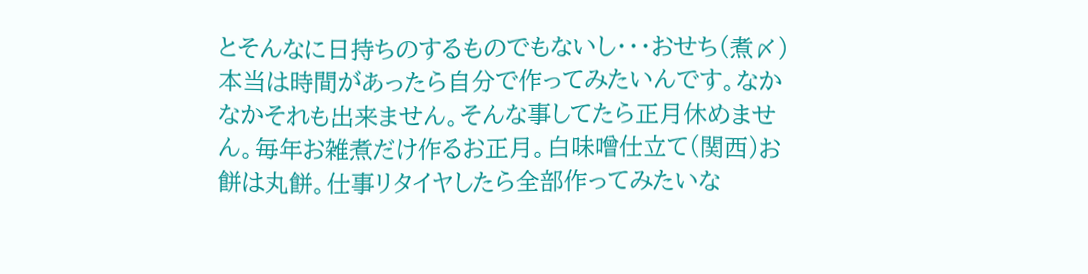とそんなに日持ちのするものでもないし・・・おせち(煮〆)本当は時間があったら自分で作ってみたいんです。なかなかそれも出来ません。そんな事してたら正月休めません。毎年お雑煮だけ作るお正月。白味噌仕立て(関西)お餅は丸餅。仕事リタイヤしたら全部作ってみたいな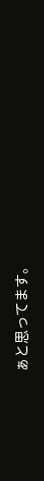ぁと思ってます。